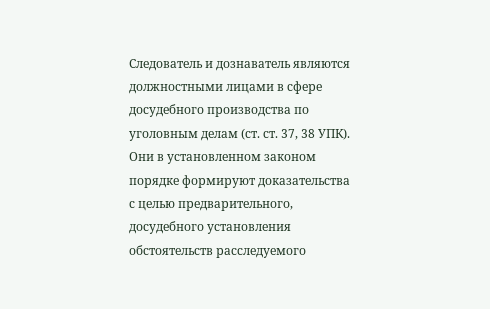Следователь и дознаватель являются должностными лицами в сфере досудебного производства по уголовным делам (ст. ст. 37, 38 УПК). Они в установленном законом порядке формируют доказательства с целью предварительного, досудебного установления обстоятельств расследуемого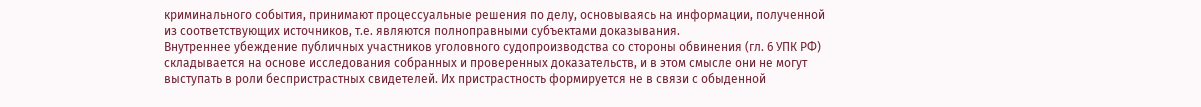криминального события, принимают процессуальные решения по делу, основываясь на информации, полученной из соответствующих источников, т.е. являются полноправными субъектами доказывания.
Внутреннее убеждение публичных участников уголовного судопроизводства со стороны обвинения (гл. 6 УПК РФ) складывается на основе исследования собранных и проверенных доказательств, и в этом смысле они не могут выступать в роли беспристрастных свидетелей. Их пристрастность формируется не в связи с обыденной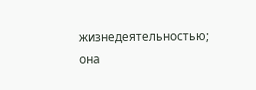жизнедеятельностью; она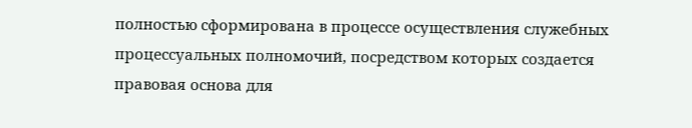полностью сформирована в процессе осуществления служебных процессуальных полномочий, посредством которых создается правовая основа для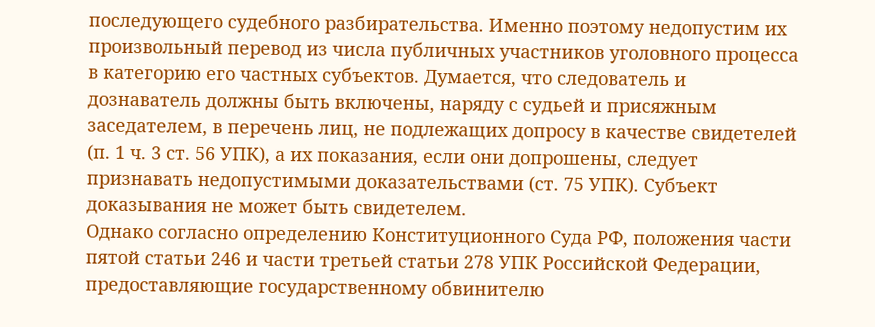последующего судебного разбирательства. Именно поэтому недопустим их произвольный перевод из числа публичных участников уголовного процесса в категорию его частных субъектов. Думается, что следователь и дознаватель должны быть включены, наряду с судьей и присяжным заседателем, в перечень лиц, не подлежащих допросу в качестве свидетелей (п. 1 ч. 3 ст. 56 УПК), а их показания, если они допрошены, следует признавать недопустимыми доказательствами (ст. 75 УПК). Субъект доказывания не может быть свидетелем.
Однако согласно определению Конституционного Суда РФ, положения части пятой статьи 246 и части третьей статьи 278 УПК Российской Федерации, предоставляющие государственному обвинителю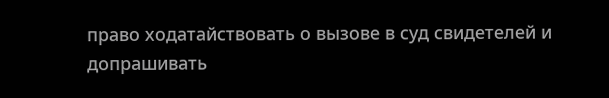право ходатайствовать о вызове в суд свидетелей и допрашивать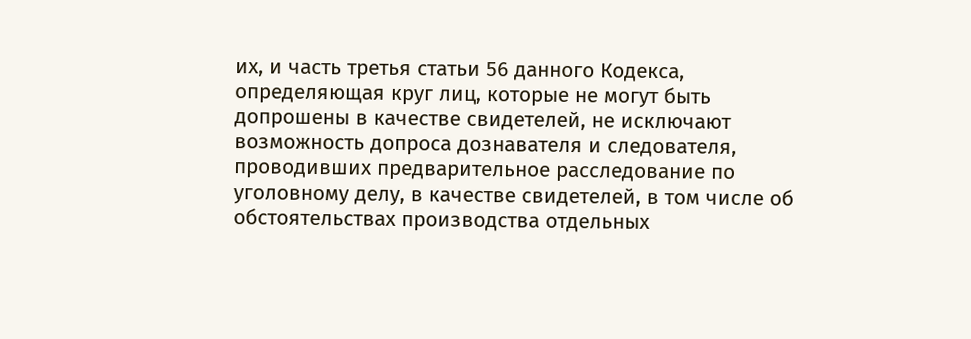их, и часть третья статьи 56 данного Кодекса, определяющая круг лиц, которые не могут быть допрошены в качестве свидетелей, не исключают возможность допроса дознавателя и следователя, проводивших предварительное расследование по уголовному делу, в качестве свидетелей, в том числе об обстоятельствах производства отдельных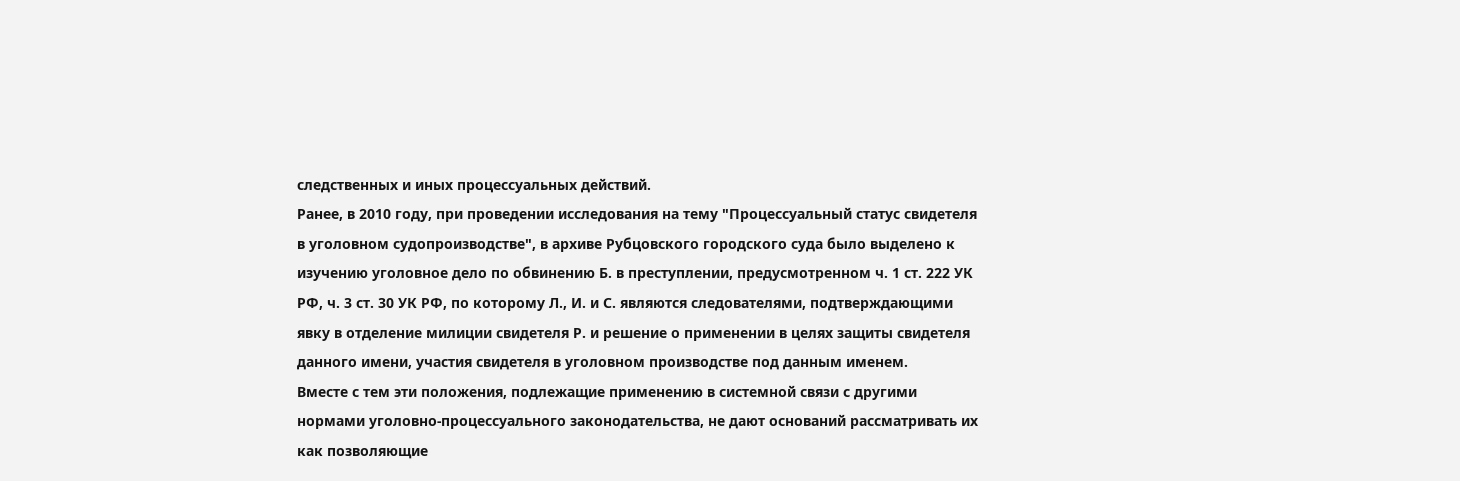следственных и иных процессуальных действий.
Ранее, в 2010 году, при проведении исследования на тему "Процессуальный статус свидетеля в уголовном судопроизводстве", в архиве Рубцовского городского суда было выделено к изучению уголовное дело по обвинению Б. в преступлении, предусмотренном ч. 1 ст. 222 УК РФ, ч. 3 ст. 30 УК РФ, по которому Л., И. и С. являются следователями, подтверждающими явку в отделение милиции свидетеля Р. и решение о применении в целях защиты свидетеля данного имени, участия свидетеля в уголовном производстве под данным именем.
Вместе с тем эти положения, подлежащие применению в системной связи с другими нормами уголовно-процессуального законодательства, не дают оснований рассматривать их как позволяющие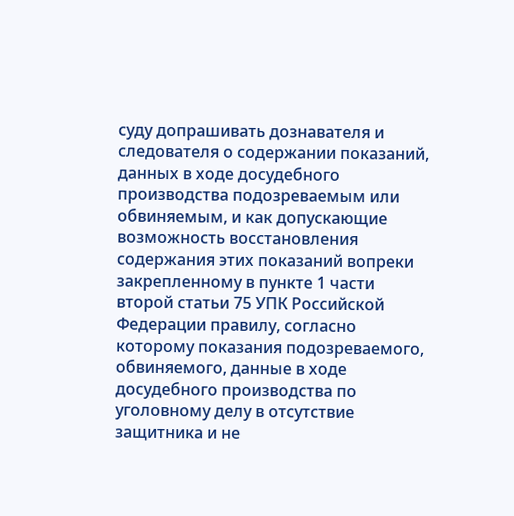суду допрашивать дознавателя и следователя о содержании показаний, данных в ходе досудебного производства подозреваемым или обвиняемым, и как допускающие возможность восстановления содержания этих показаний вопреки закрепленному в пункте 1 части второй статьи 75 УПК Российской Федерации правилу, согласно которому показания подозреваемого, обвиняемого, данные в ходе досудебного производства по уголовному делу в отсутствие защитника и не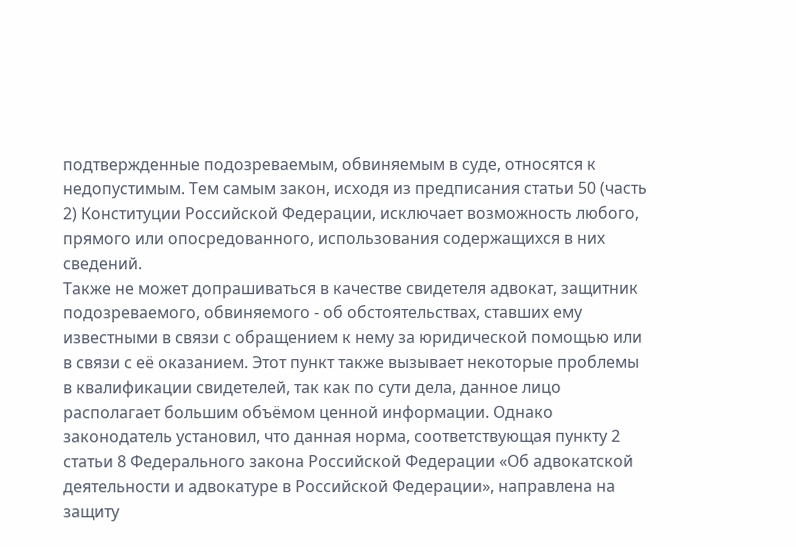подтвержденные подозреваемым, обвиняемым в суде, относятся к недопустимым. Тем самым закон, исходя из предписания статьи 50 (часть 2) Конституции Российской Федерации, исключает возможность любого, прямого или опосредованного, использования содержащихся в них сведений.
Также не может допрашиваться в качестве свидетеля адвокат, защитник подозреваемого, обвиняемого - об обстоятельствах, ставших ему известными в связи с обращением к нему за юридической помощью или в связи с её оказанием. Этот пункт также вызывает некоторые проблемы в квалификации свидетелей, так как по сути дела, данное лицо располагает большим объёмом ценной информации. Однако законодатель установил, что данная норма, соответствующая пункту 2 статьи 8 Федерального закона Российской Федерации «Об адвокатской деятельности и адвокатуре в Российской Федерации», направлена на защиту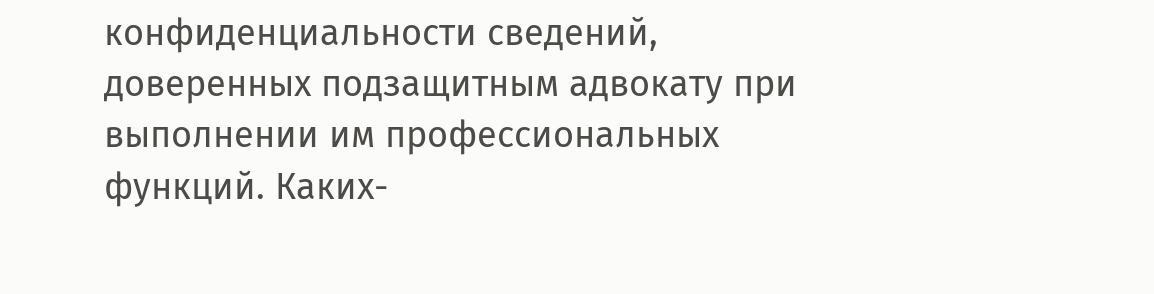конфиденциальности сведений, доверенных подзащитным адвокату при выполнении им профессиональных функций. Каких-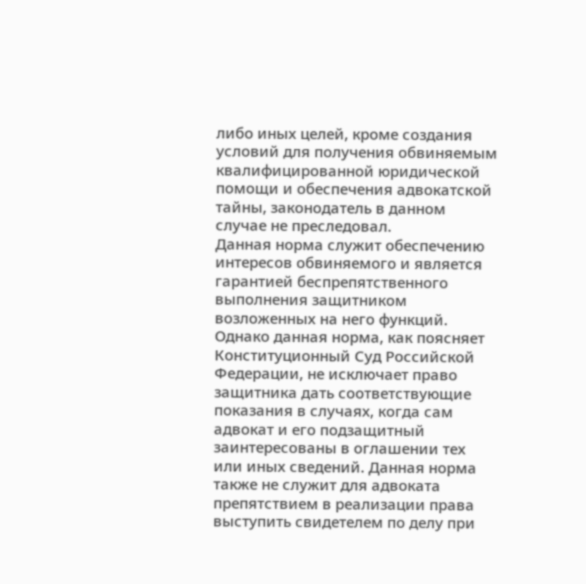либо иных целей, кроме создания условий для получения обвиняемым квалифицированной юридической помощи и обеспечения адвокатской тайны, законодатель в данном случае не преследовал.
Данная норма служит обеспечению интересов обвиняемого и является гарантией беспрепятственного выполнения защитником возложенных на него функций.
Однако данная норма, как поясняет Конституционный Суд Российской Федерации, не исключает право защитника дать соответствующие показания в случаях, когда сам адвокат и его подзащитный заинтересованы в оглашении тех или иных сведений. Данная норма также не служит для адвоката препятствием в реализации права выступить свидетелем по делу при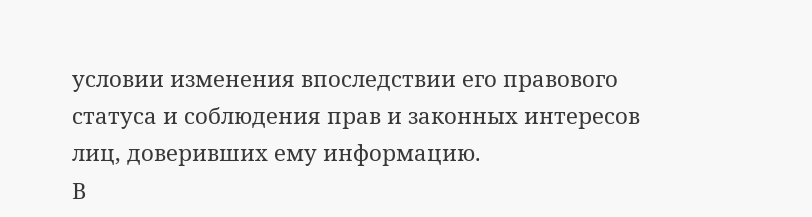условии изменения впоследствии его правового статуса и соблюдения прав и законных интересов лиц, доверивших ему информацию.
В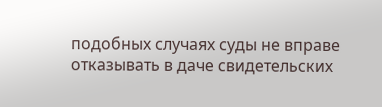подобных случаях суды не вправе отказывать в даче свидетельских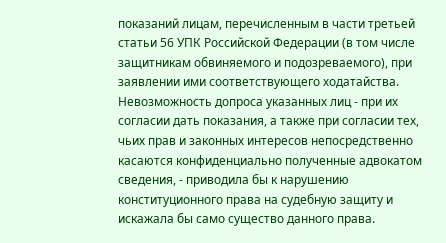показаний лицам, перечисленным в части третьей статьи 56 УПК Российской Федерации (в том числе защитникам обвиняемого и подозреваемого), при заявлении ими соответствующего ходатайства. Невозможность допроса указанных лиц - при их согласии дать показания, а также при согласии тех, чьих прав и законных интересов непосредственно касаются конфиденциально полученные адвокатом сведения, - приводила бы к нарушению конституционного права на судебную защиту и искажала бы само существо данного права.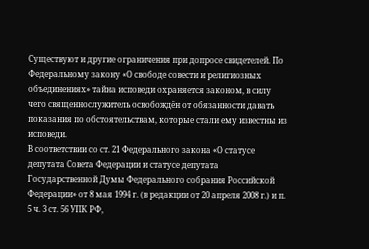Существуют и другие ограничения при допросе свидетелей. По Федеральному закону «О свободе совести и религиозных объединениях» тайна исповеди охраняется законом, в силу чего священнослужитель освобождён от обязанности давать показания по обстоятельствам, которые стали ему известны из исповеди.
В соответствии со ст. 21 Федерального закона «О статусе депутата Совета Федерации и статусе депутата Государственной Думы Федерального собрания Российской Федерации» от 8 мая 1994 г. (в редакции от 20 апреля 2008 г.) и п. 5 ч. 3 ст. 56 УПК РФ,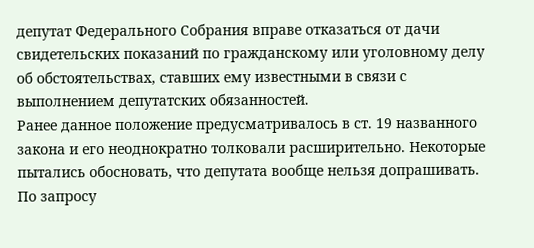депутат Федерального Собрания вправе отказаться от дачи свидетельских показаний по гражданскому или уголовному делу об обстоятельствах, ставших ему известными в связи с выполнением депутатских обязанностей.
Ранее данное положение предусматривалось в ст. 19 названного закона и его неоднократно толковали расширительно. Некоторые пытались обосновать, что депутата вообще нельзя допрашивать. По запросу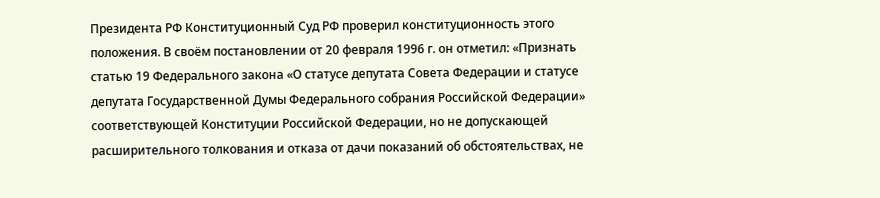Президента РФ Конституционный Суд РФ проверил конституционность этого положения. В своём постановлении от 20 февраля 1996 г. он отметил: «Признать статью 19 Федерального закона «О статусе депутата Совета Федерации и статусе депутата Государственной Думы Федерального собрания Российской Федерации» соответствующей Конституции Российской Федерации, но не допускающей расширительного толкования и отказа от дачи показаний об обстоятельствах, не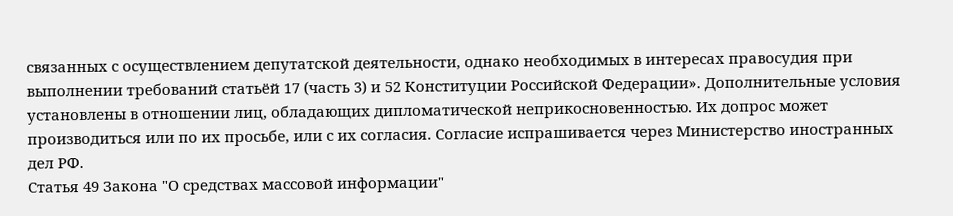связанных с осуществлением депутатской деятельности, однако необходимых в интересах правосудия при выполнении требований статьёй 17 (часть 3) и 52 Конституции Российской Федерации». Дополнительные условия установлены в отношении лиц, обладающих дипломатической неприкосновенностью. Их допрос может производиться или по их просьбе, или с их согласия. Согласие испрашивается через Министерство иностранных дел РФ.
Статья 49 Закона "О средствах массовой информации"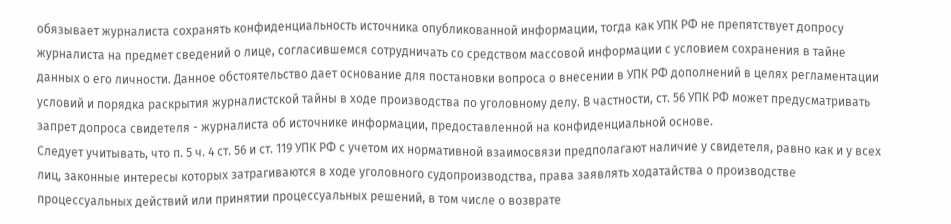обязывает журналиста сохранять конфиденциальность источника опубликованной информации, тогда как УПК РФ не препятствует допросу журналиста на предмет сведений о лице, согласившемся сотрудничать со средством массовой информации с условием сохранения в тайне данных о его личности. Данное обстоятельство дает основание для постановки вопроса о внесении в УПК РФ дополнений в целях регламентации условий и порядка раскрытия журналистской тайны в ходе производства по уголовному делу. В частности, ст. 56 УПК РФ может предусматривать запрет допроса свидетеля - журналиста об источнике информации, предоставленной на конфиденциальной основе.
Следует учитывать, что п. 5 ч. 4 ст. 56 и ст. 119 УПК РФ с учетом их нормативной взаимосвязи предполагают наличие у свидетеля, равно как и у всех лиц, законные интересы которых затрагиваются в ходе уголовного судопроизводства, права заявлять ходатайства о производстве процессуальных действий или принятии процессуальных решений, в том числе о возврате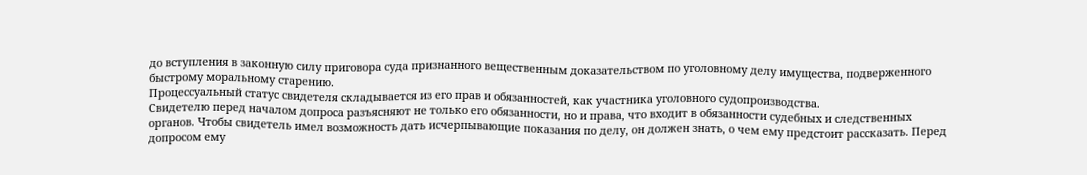до вступления в законную силу приговора суда признанного вещественным доказательством по уголовному делу имущества, подверженного быстрому моральному старению.
Процессуальный статус свидетеля складывается из его прав и обязанностей, как участника уголовного судопроизводства.
Свидетелю перед началом допроса разъясняют не только его обязанности, но и права, что входит в обязанности судебных и следственных органов. Чтобы свидетель имел возможность дать исчерпывающие показания по делу, он должен знать, о чем ему предстоит рассказать. Перед допросом ему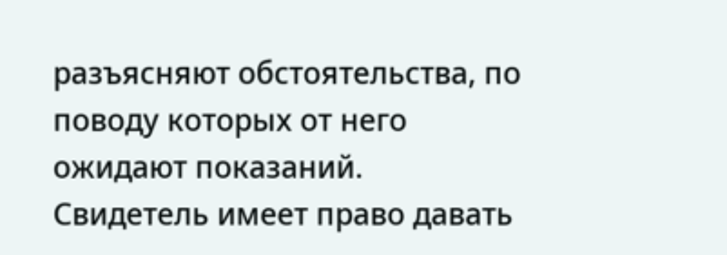разъясняют обстоятельства, по поводу которых от него ожидают показаний.
Свидетель имеет право давать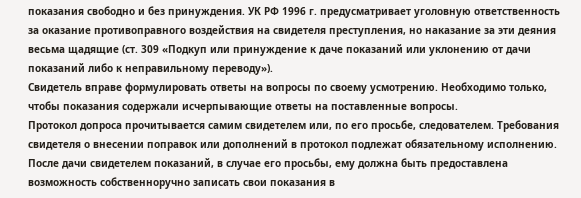показания свободно и без принуждения. УК РФ 1996 г. предусматривает уголовную ответственность за оказание противоправного воздействия на свидетеля преступления, но наказание за эти деяния весьма щадящие (ст. 309 «Подкуп или принуждение к даче показаний или уклонению от дачи показаний либо к неправильному переводу»).
Свидетель вправе формулировать ответы на вопросы по своему усмотрению. Необходимо только, чтобы показания содержали исчерпывающие ответы на поставленные вопросы.
Протокол допроса прочитывается самим свидетелем или, по его просьбе, следователем. Требования свидетеля о внесении поправок или дополнений в протокол подлежат обязательному исполнению.
После дачи свидетелем показаний, в случае его просьбы, ему должна быть предоставлена возможность собственноручно записать свои показания в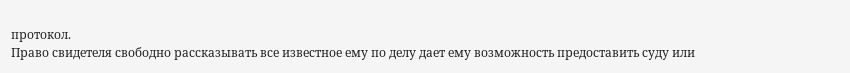протокол.
Право свидетеля свободно рассказывать все известное ему по делу дает ему возможность предоставить суду или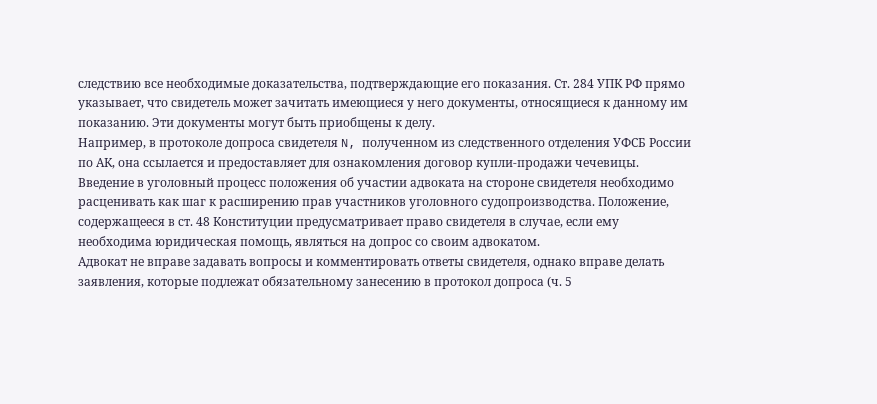следствию все необходимые доказательства, подтверждающие его показания. Ст. 284 УПК РФ прямо указывает, что свидетель может зачитать имеющиеся у него документы, относящиеся к данному им показанию. Эти документы могут быть приобщены к делу.
Например, в протоколе допроса свидетеля N, полученном из следственного отделения УФСБ России по АК, она ссылается и предоставляет для ознакомления договор купли-продажи чечевицы.
Введение в уголовный процесс положения об участии адвоката на стороне свидетеля необходимо расценивать как шаг к расширению прав участников уголовного судопроизводства. Положение, содержащееся в ст. 48 Конституции предусматривает право свидетеля в случае, если ему необходима юридическая помощь, являться на допрос со своим адвокатом.
Адвокат не вправе задавать вопросы и комментировать ответы свидетеля, однако вправе делать заявления, которые подлежат обязательному занесению в протокол допроса (ч. 5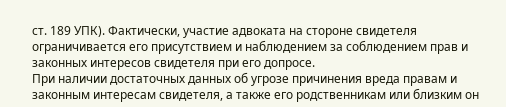ст. 189 УПК). Фактически, участие адвоката на стороне свидетеля ограничивается его присутствием и наблюдением за соблюдением прав и законных интересов свидетеля при его допросе.
При наличии достаточных данных об угрозе причинения вреда правам и законным интересам свидетеля, а также его родственникам или близким он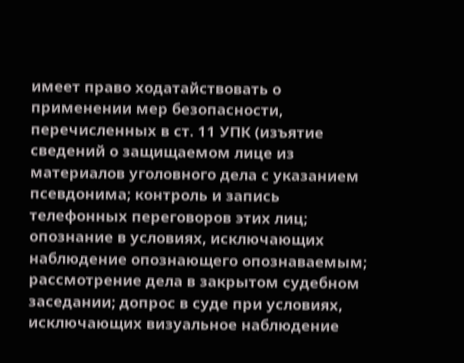имеет право ходатайствовать о применении мер безопасности, перечисленных в ст. 11 УПК (изъятие сведений о защищаемом лице из материалов уголовного дела с указанием псевдонима; контроль и запись телефонных переговоров этих лиц; опознание в условиях, исключающих наблюдение опознающего опознаваемым; рассмотрение дела в закрытом судебном заседании; допрос в суде при условиях, исключающих визуальное наблюдение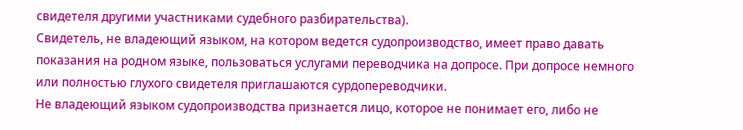свидетеля другими участниками судебного разбирательства).
Свидетель, не владеющий языком, на котором ведется судопроизводство, имеет право давать показания на родном языке, пользоваться услугами переводчика на допросе. При допросе немного или полностью глухого свидетеля приглашаются сурдопереводчики.
Не владеющий языком судопроизводства признается лицо, которое не понимает его, либо не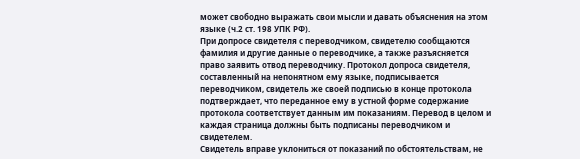может свободно выражать свои мысли и давать объяснения на этом языке (ч.2 ст. 198 УПК РФ).
При допросе свидетеля с переводчиком, свидетелю сообщаются фамилия и другие данные о переводчике, а также разъясняется право заявить отвод переводчику. Протокол допроса свидетеля, составленный на непонятном ему языке, подписывается переводчиком, свидетель же своей подписью в конце протокола подтверждает, что переданное ему в устной форме содержание протокола соответствует данным им показаниям. Перевод в целом и каждая страница должны быть подписаны переводчиком и свидетелем.
Свидетель вправе уклониться от показаний по обстоятельствам, не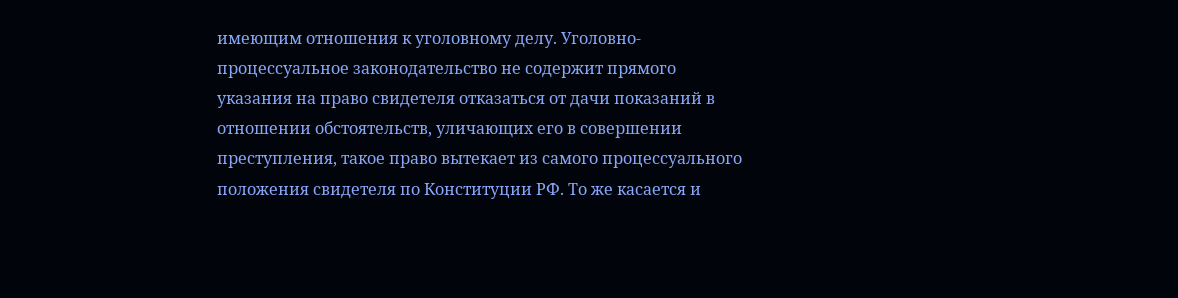имеющим отношения к уголовному делу. Уголовно-процессуальное законодательство не содержит прямого указания на право свидетеля отказаться от дачи показаний в отношении обстоятельств, уличающих его в совершении преступления, такое право вытекает из самого процессуального положения свидетеля по Конституции РФ. То же касается и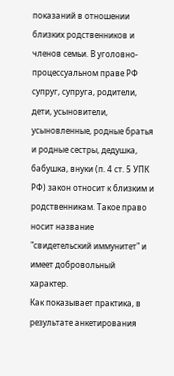показаний в отношении близких родственников и членов семьи. В уголовно-процессуальном праве РФ супруг, супруга, родители, дети, усыновители, усыновленные, родные братья и родные сестры, дедушка, бабушка, внуки (п. 4 ст. 5 УПК РФ) закон относит к близким и родственникам. Такое право носит название "свидетельский иммунитет" и имеет добровольный характер.
Как показывает практика, в результате анкетирования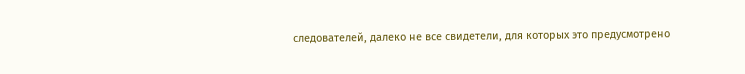следователей, далеко не все свидетели, для которых это предусмотрено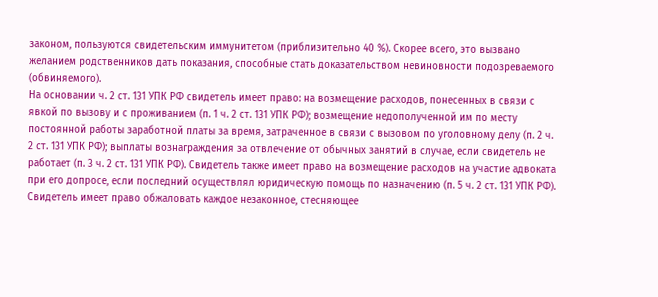законом, пользуются свидетельским иммунитетом (приблизительно 40 %). Скорее всего, это вызвано желанием родственников дать показания, способные стать доказательством невиновности подозреваемого (обвиняемого).
На основании ч. 2 ст. 131 УПК РФ свидетель имеет право: на возмещение расходов, понесенных в связи с явкой по вызову и с проживанием (п. 1 ч. 2 ст. 131 УПК РФ); возмещение недополученной им по месту постоянной работы заработной платы за время, затраченное в связи с вызовом по уголовному делу (п. 2 ч. 2 ст. 131 УПК РФ); выплаты вознаграждения за отвлечение от обычных занятий в случае, если свидетель не работает (п. 3 ч. 2 ст. 131 УПК РФ). Свидетель также имеет право на возмещение расходов на участие адвоката при его допросе, если последний осуществлял юридическую помощь по назначению (п. 5 ч. 2 ст. 131 УПК РФ).
Свидетель имеет право обжаловать каждое незаконное, стесняющее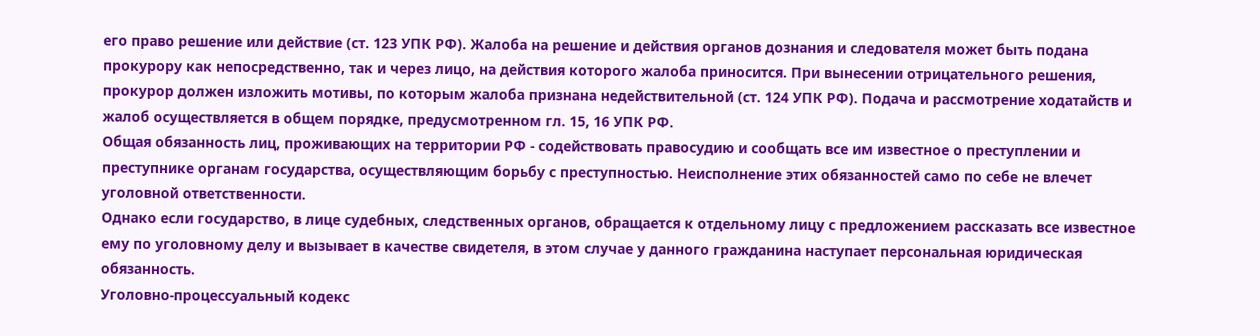его право решение или действие (ст. 123 УПК РФ). Жалоба на решение и действия органов дознания и следователя может быть подана прокурору как непосредственно, так и через лицо, на действия которого жалоба приносится. При вынесении отрицательного решения, прокурор должен изложить мотивы, по которым жалоба признана недействительной (ст. 124 УПК РФ). Подача и рассмотрение ходатайств и жалоб осуществляется в общем порядке, предусмотренном гл. 15, 16 УПК РФ.
Общая обязанность лиц, проживающих на территории РФ - содействовать правосудию и сообщать все им известное о преступлении и преступнике органам государства, осуществляющим борьбу с преступностью. Неисполнение этих обязанностей само по себе не влечет уголовной ответственности.
Однако если государство, в лице судебных, следственных органов, обращается к отдельному лицу с предложением рассказать все известное ему по уголовному делу и вызывает в качестве свидетеля, в этом случае у данного гражданина наступает персональная юридическая обязанность.
Уголовно-процессуальный кодекс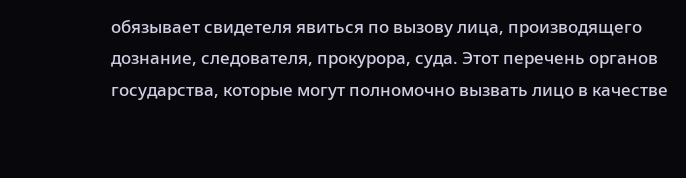обязывает свидетеля явиться по вызову лица, производящего дознание, следователя, прокурора, суда. Этот перечень органов государства, которые могут полномочно вызвать лицо в качестве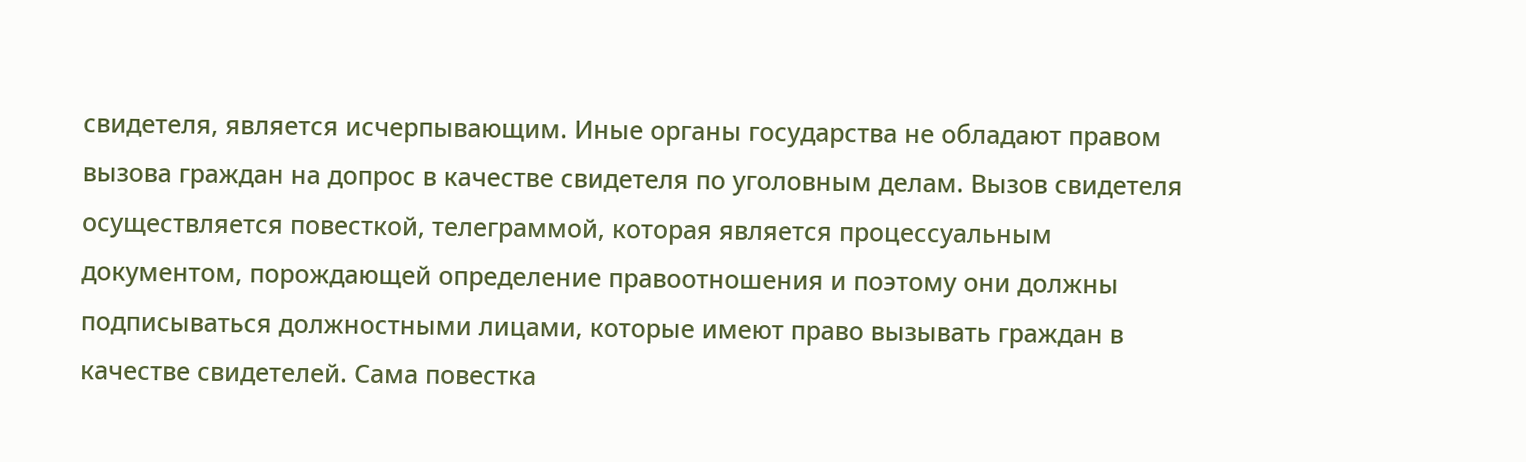свидетеля, является исчерпывающим. Иные органы государства не обладают правом вызова граждан на допрос в качестве свидетеля по уголовным делам. Вызов свидетеля осуществляется повесткой, телеграммой, которая является процессуальным документом, порождающей определение правоотношения и поэтому они должны подписываться должностными лицами, которые имеют право вызывать граждан в качестве свидетелей. Сама повестка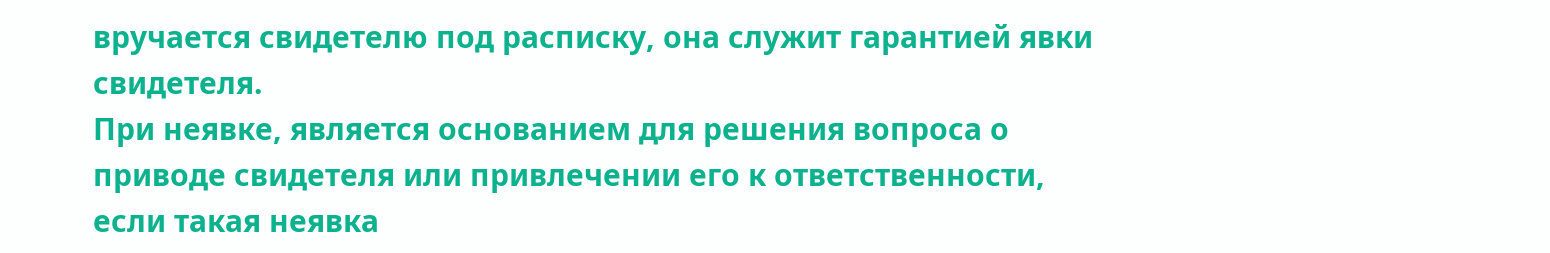вручается свидетелю под расписку, она служит гарантией явки свидетеля.
При неявке, является основанием для решения вопроса о приводе свидетеля или привлечении его к ответственности, если такая неявка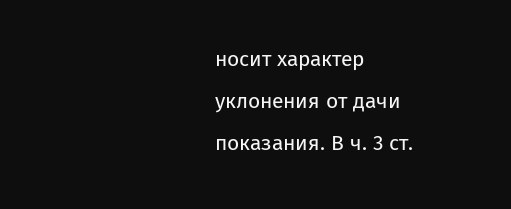носит характер уклонения от дачи показания. В ч. 3 ст.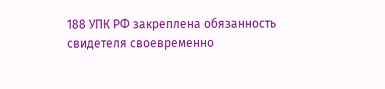188 УПК РФ закреплена обязанность свидетеля своевременно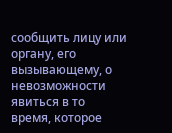сообщить лицу или органу, его вызывающему, о невозможности явиться в то время, которое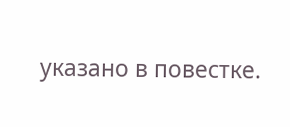указано в повестке.